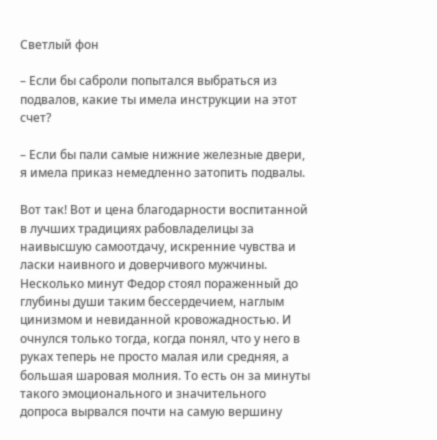Светлый фон

– Если бы саброли попытался выбраться из подвалов, какие ты имела инструкции на этот счет?

– Если бы пали самые нижние железные двери, я имела приказ немедленно затопить подвалы.

Вот так! Вот и цена благодарности воспитанной в лучших традициях рабовладелицы за наивысшую самоотдачу, искренние чувства и ласки наивного и доверчивого мужчины. Несколько минут Федор стоял пораженный до глубины души таким бессердечием, наглым цинизмом и невиданной кровожадностью. И очнулся только тогда, когда понял, что у него в руках теперь не просто малая или средняя, а большая шаровая молния. То есть он за минуты такого эмоционального и значительного допроса вырвался почти на самую вершину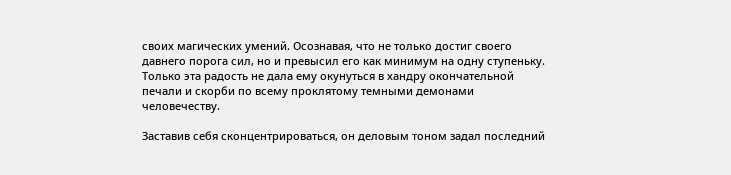своих магических умений. Осознавая, что не только достиг своего давнего порога сил, но и превысил его как минимум на одну ступеньку. Только эта радость не дала ему окунуться в хандру окончательной печали и скорби по всему проклятому темными демонами человечеству.

Заставив себя сконцентрироваться, он деловым тоном задал последний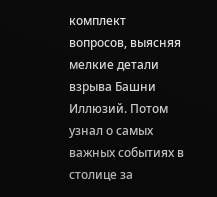комплект вопросов, выясняя мелкие детали взрыва Башни Иллюзий. Потом узнал о самых важных событиях в столице за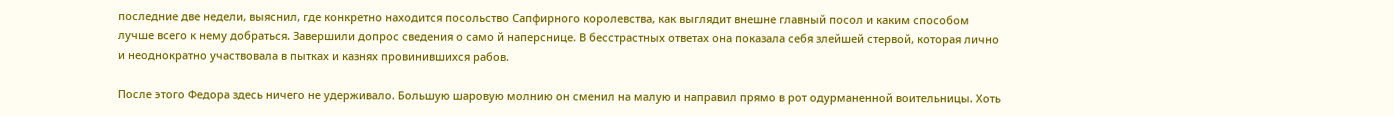последние две недели, выяснил, где конкретно находится посольство Сапфирного королевства, как выглядит внешне главный посол и каким способом лучше всего к нему добраться. Завершили допрос сведения о само й наперснице. В бесстрастных ответах она показала себя злейшей стервой, которая лично и неоднократно участвовала в пытках и казнях провинившихся рабов.

После этого Федора здесь ничего не удерживало. Большую шаровую молнию он сменил на малую и направил прямо в рот одурманенной воительницы. Хоть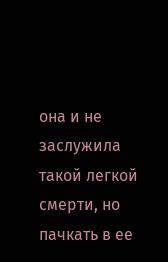она и не заслужила такой легкой смерти, но пачкать в ее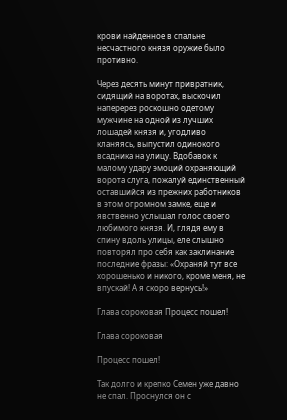крови найденное в спальне несчастного князя оружие было противно.

Через десять минут привратник, сидящий на воротах, выскочил наперерез роскошно одетому мужчине на одной из лучших лошадей князя и, угодливо кланяясь, выпустил одинокого всадника на улицу. Вдобавок к малому удару эмоций охраняющий ворота слуга, пожалуй единственный оставшийся из прежних работников в этом огромном замке, еще и явственно услышал голос своего любимого князя. И, глядя ему в спину вдоль улицы, еле слышно повторял про себя как заклинание последние фразы: «Охраняй тут все хорошенько и никого, кроме меня, не впускай! А я скоро вернусь!»

Глава сороковая Процесс пошел!

Глава сороковая

Процесс пошел!

Так долго и крепко Семен уже давно не спал. Проснулся он с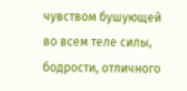чувством бушующей во всем теле силы, бодрости, отличного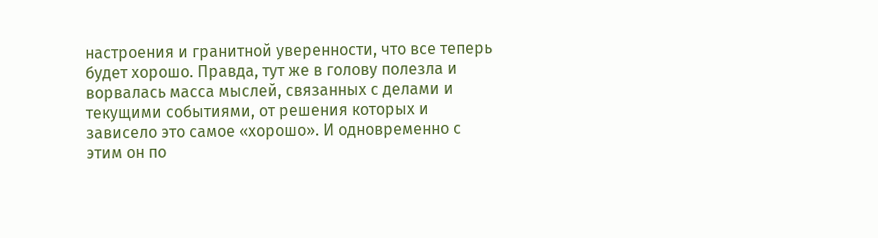настроения и гранитной уверенности, что все теперь будет хорошо. Правда, тут же в голову полезла и ворвалась масса мыслей, связанных с делами и текущими событиями, от решения которых и зависело это самое «хорошо». И одновременно с этим он по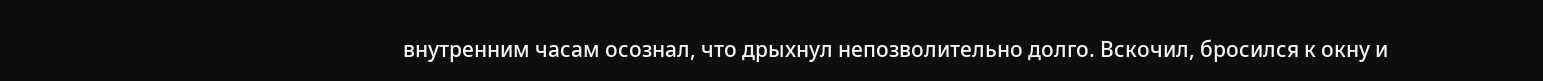внутренним часам осознал, что дрыхнул непозволительно долго. Вскочил, бросился к окну и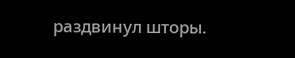раздвинул шторы.